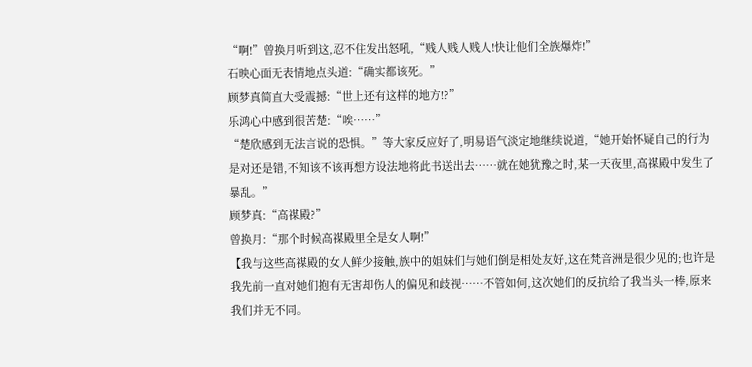“啊!”曾换月听到这,忍不住发出怒吼,“贱人贱人贱人!快让他们全族爆炸!”
石映心面无表情地点头道:“确实都该死。”
顾梦真简直大受震撼:“世上还有这样的地方!?”
乐鸿心中感到很苦楚:“唉……”
“楚欣感到无法言说的恐惧。”等大家反应好了,明易语气淡定地继续说道,“她开始怀疑自己的行为是对还是错,不知该不该再想方设法地将此书送出去……就在她犹豫之时,某一天夜里,高禖殿中发生了暴乱。”
顾梦真:“高禖殿?”
曾换月:“那个时候高禖殿里全是女人啊!”
【我与这些高禖殿的女人鲜少接触,族中的姐妹们与她们倒是相处友好,这在梵音洲是很少见的;也许是我先前一直对她们抱有无害却伤人的偏见和歧视……不管如何,这次她们的反抗给了我当头一棒,原来我们并无不同。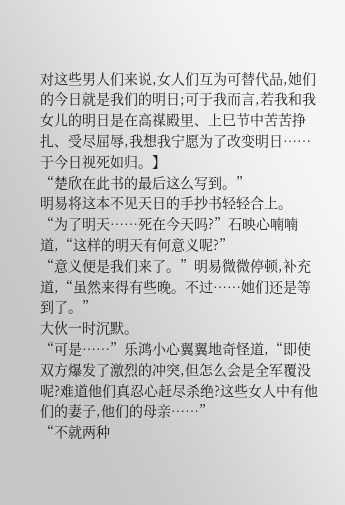对这些男人们来说,女人们互为可替代品,她们的今日就是我们的明日;可于我而言,若我和我女儿的明日是在高禖殿里、上巳节中苦苦挣扎、受尽屈辱,我想我宁愿为了改变明日……于今日视死如归。】
“楚欣在此书的最后这么写到。”
明易将这本不见天日的手抄书轻轻合上。
“为了明天……死在今天吗?”石映心喃喃道,“这样的明天有何意义呢?”
“意义便是我们来了。”明易微微停顿,补充道,“虽然来得有些晚。不过……她们还是等到了。”
大伙一时沉默。
“可是……”乐鸿小心翼翼地奇怪道,“即使双方爆发了激烈的冲突,但怎么会是全军覆没呢?难道他们真忍心赶尽杀绝?这些女人中有他们的妻子,他们的母亲……”
“不就两种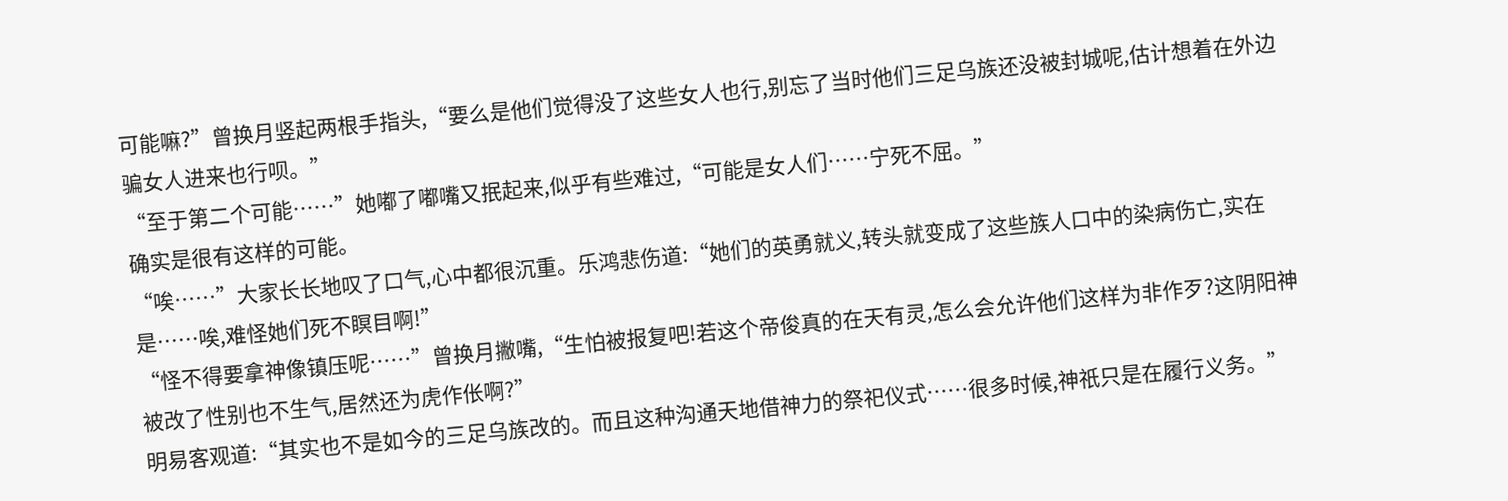可能嘛?”曾换月竖起两根手指头,“要么是他们觉得没了这些女人也行,别忘了当时他们三足乌族还没被封城呢,估计想着在外边骗女人进来也行呗。”
“至于第二个可能……”她嘟了嘟嘴又抿起来,似乎有些难过,“可能是女人们……宁死不屈。”
确实是很有这样的可能。
“唉……”大家长长地叹了口气,心中都很沉重。乐鸿悲伤道:“她们的英勇就义,转头就变成了这些族人口中的染病伤亡,实在是……唉,难怪她们死不瞑目啊!”
“怪不得要拿神像镇压呢……”曾换月撇嘴,“生怕被报复吧!若这个帝俊真的在天有灵,怎么会允许他们这样为非作歹?这阴阳神被改了性别也不生气,居然还为虎作伥啊?”
明易客观道:“其实也不是如今的三足乌族改的。而且这种沟通天地借神力的祭祀仪式……很多时候,神祇只是在履行义务。”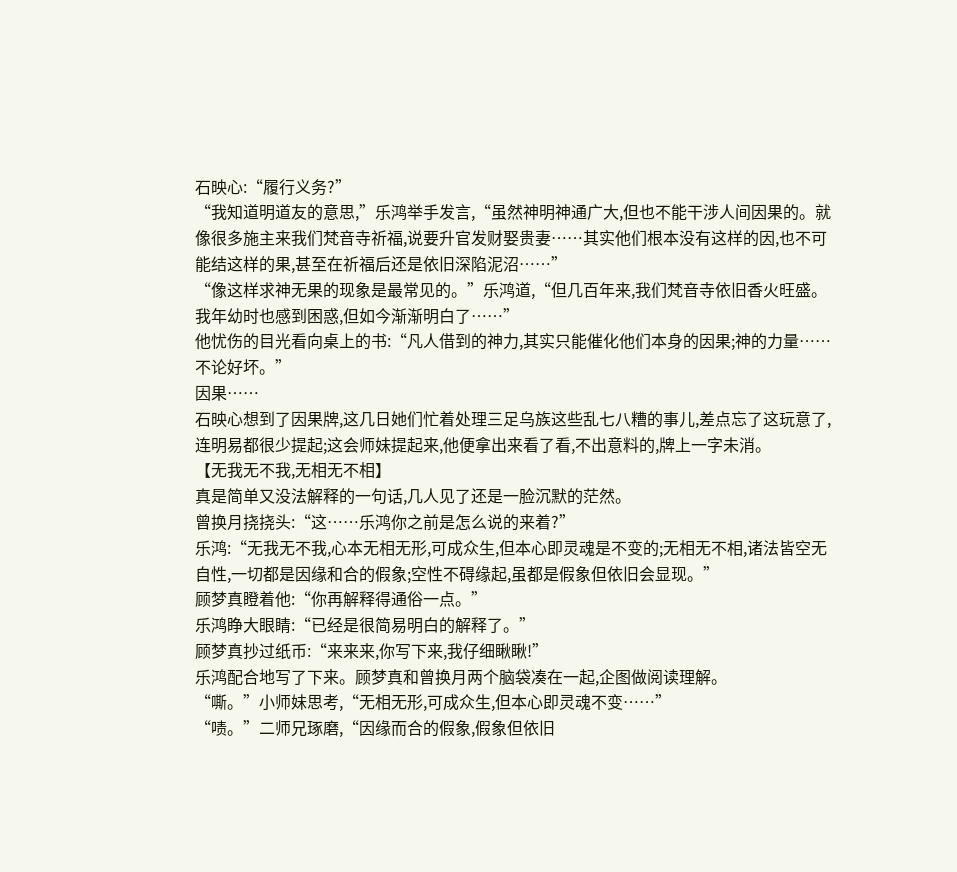石映心:“履行义务?”
“我知道明道友的意思,”乐鸿举手发言,“虽然神明神通广大,但也不能干涉人间因果的。就像很多施主来我们梵音寺祈福,说要升官发财娶贵妻……其实他们根本没有这样的因,也不可能结这样的果,甚至在祈福后还是依旧深陷泥沼……”
“像这样求神无果的现象是最常见的。”乐鸿道,“但几百年来,我们梵音寺依旧香火旺盛。我年幼时也感到困惑,但如今渐渐明白了……”
他忧伤的目光看向桌上的书:“凡人借到的神力,其实只能催化他们本身的因果;神的力量……不论好坏。”
因果……
石映心想到了因果牌,这几日她们忙着处理三足乌族这些乱七八糟的事儿,差点忘了这玩意了,连明易都很少提起;这会师妹提起来,他便拿出来看了看,不出意料的,牌上一字未消。
【无我无不我,无相无不相】
真是简单又没法解释的一句话,几人见了还是一脸沉默的茫然。
曾换月挠挠头:“这……乐鸿你之前是怎么说的来着?”
乐鸿:“无我无不我,心本无相无形,可成众生,但本心即灵魂是不变的;无相无不相,诸法皆空无自性,一切都是因缘和合的假象;空性不碍缘起,虽都是假象但依旧会显现。”
顾梦真瞪着他:“你再解释得通俗一点。”
乐鸿睁大眼睛:“已经是很简易明白的解释了。”
顾梦真抄过纸币:“来来来,你写下来,我仔细瞅瞅!”
乐鸿配合地写了下来。顾梦真和曾换月两个脑袋凑在一起,企图做阅读理解。
“嘶。”小师妹思考,“无相无形,可成众生,但本心即灵魂不变……”
“啧。”二师兄琢磨,“因缘而合的假象,假象但依旧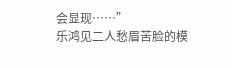会显现……”
乐鸿见二人愁眉苦脸的模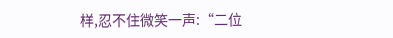样,忍不住微笑一声:“二位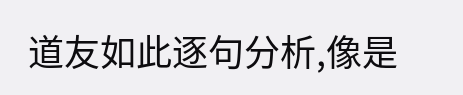道友如此逐句分析,像是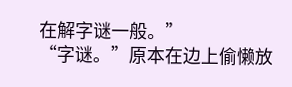在解字谜一般。”
“字谜。”原本在边上偷懒放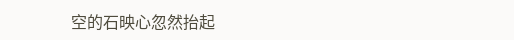空的石映心忽然抬起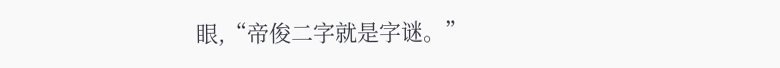眼,“帝俊二字就是字谜。”